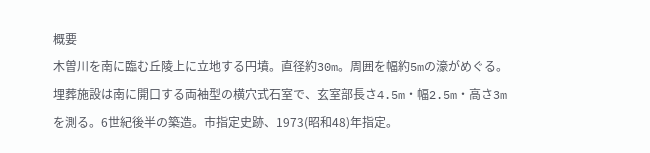概要
木曽川を南に臨む丘陵上に立地する円墳。直径約30m。周囲を幅約5mの濠がめぐる。埋葬施設は南に開口する両袖型の横穴式石室で、玄室部長さ4.5m・幅2.5m・高さ3mを測る。6世紀後半の築造。市指定史跡、1973(昭和48)年指定。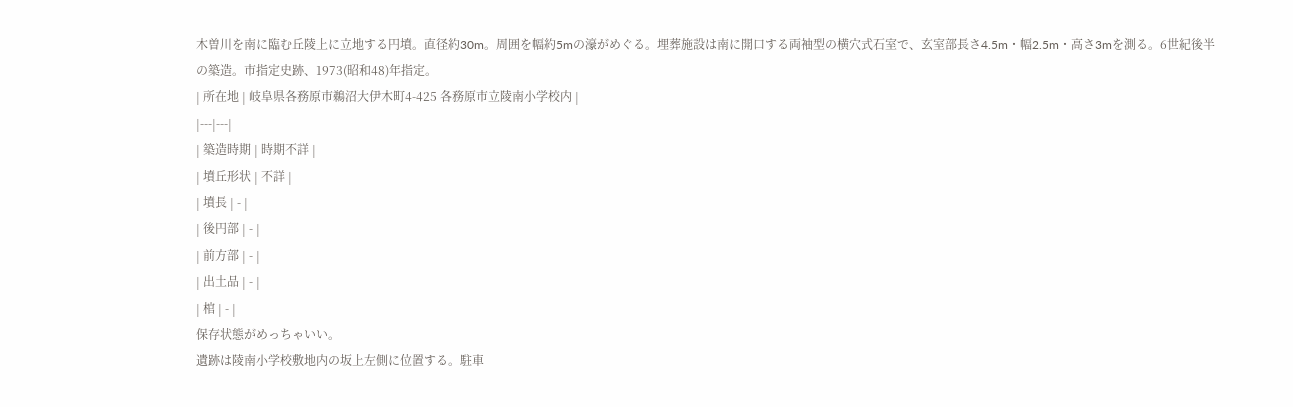木曽川を南に臨む丘陵上に立地する円墳。直径約30m。周囲を幅約5mの濠がめぐる。埋葬施設は南に開口する両袖型の横穴式石室で、玄室部長さ4.5m・幅2.5m・高さ3mを測る。6世紀後半の築造。市指定史跡、1973(昭和48)年指定。
| 所在地 | 岐阜県各務原市鵜沼大伊木町4-425 各務原市立陵南小学校内 |
|---|---|
| 築造時期 | 時期不詳 |
| 墳丘形状 | 不詳 |
| 墳長 | - |
| 後円部 | - |
| 前方部 | - |
| 出土品 | - |
| 棺 | - |
保存状態がめっちゃいい。
遺跡は陵南小学校敷地内の坂上左側に位置する。駐車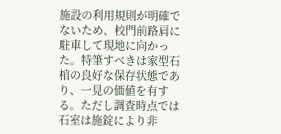施設の利用規則が明確でないため、校門前路肩に駐車して現地に向かった。特筆すべきは家型石棺の良好な保存状態であり、一見の価値を有する。ただし調査時点では石室は施錠により非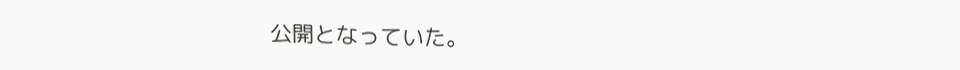公開となっていた。